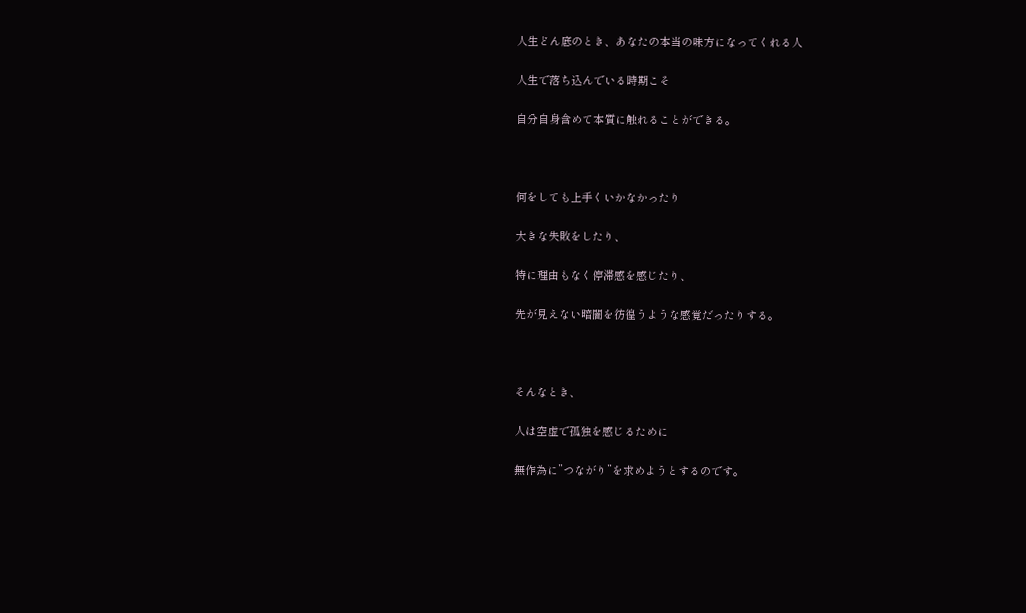人生どん底のとき、あなたの本当の味方になってくれる人

人生で落ち込んでいる時期こそ

自分自身含めて本質に触れることができる。



何をしても上手くいかなかったり

大きな失敗をしたり、

特に理由もなく停滞感を感じたり、

先が見えない暗闇を彷徨うような感覚だったりする。



そんなとき、

人は空虚で孤独を感じるために

無作為に”つながり”を求めようとするのです。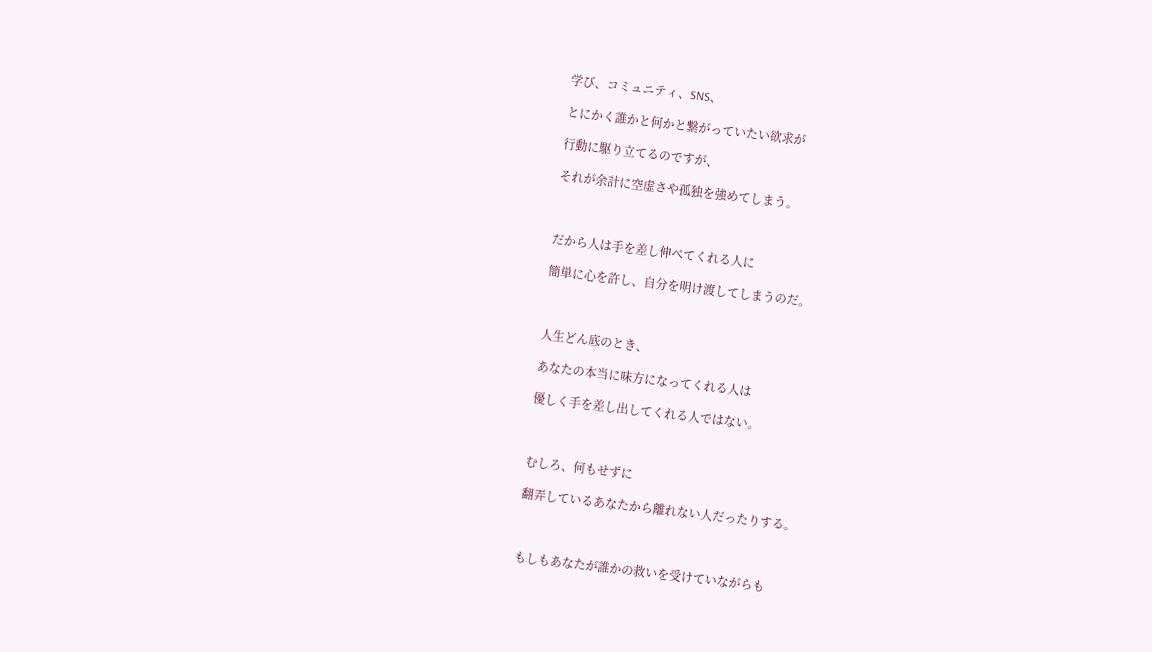学び、コミュニティ、SNS、

とにかく誰かと何かと繋がっていたい欲求が

行動に駆り立てるのですが、

それが余計に空虚さや孤独を強めてしまう。



だから人は手を差し伸べてくれる人に

簡単に心を許し、自分を明け渡してしまうのだ。



人生どん底のとき、

あなたの本当に味方になってくれる人は

優しく手を差し出してくれる人ではない。



むしろ、何もせずに

翻弄しているあなたから離れない人だったりする。



もしもあなたが誰かの救いを受けていながらも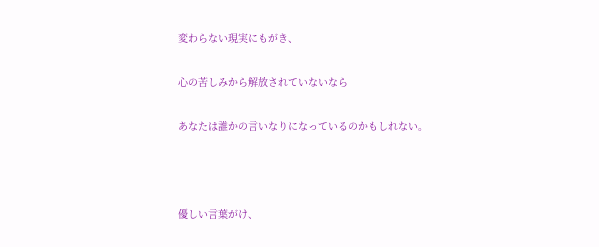変わらない現実にもがき、

心の苦しみから解放されていないなら

あなたは誰かの言いなりになっているのかもしれない。



優しい言葉がけ、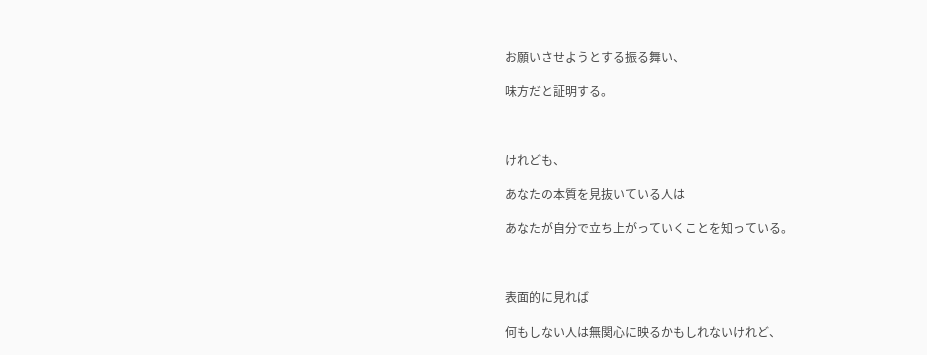お願いさせようとする振る舞い、

味方だと証明する。



けれども、

あなたの本質を見抜いている人は

あなたが自分で立ち上がっていくことを知っている。



表面的に見れば

何もしない人は無関心に映るかもしれないけれど、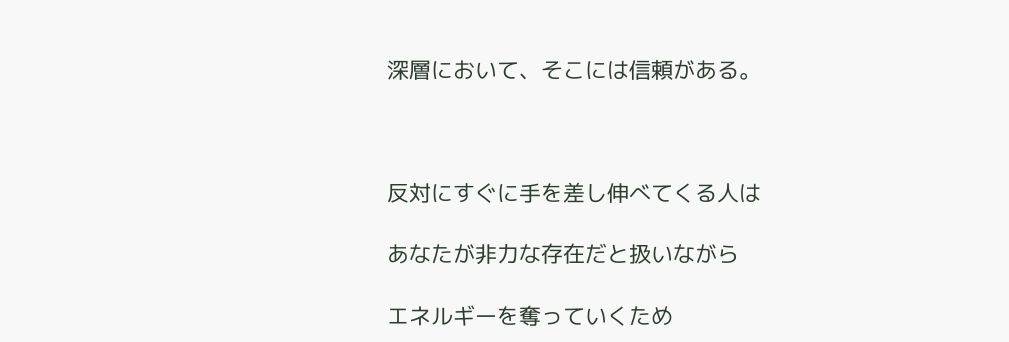深層において、そこには信頼がある。



反対にすぐに手を差し伸べてくる人は

あなたが非力な存在だと扱いながら

エネルギーを奪っていくため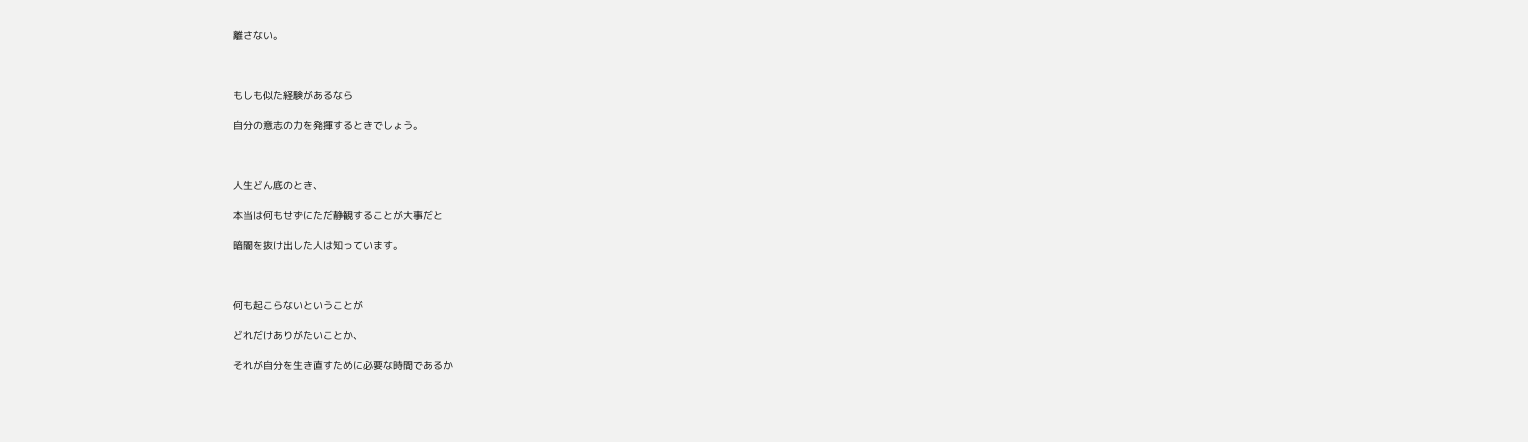離さない。



もしも似た経験があるなら

自分の意志の力を発揮するときでしょう。



人生どん底のとき、

本当は何もせずにただ静観することが大事だと

暗闇を抜け出した人は知っています。



何も起こらないということが

どれだけありがたいことか、

それが自分を生き直すために必要な時間であるか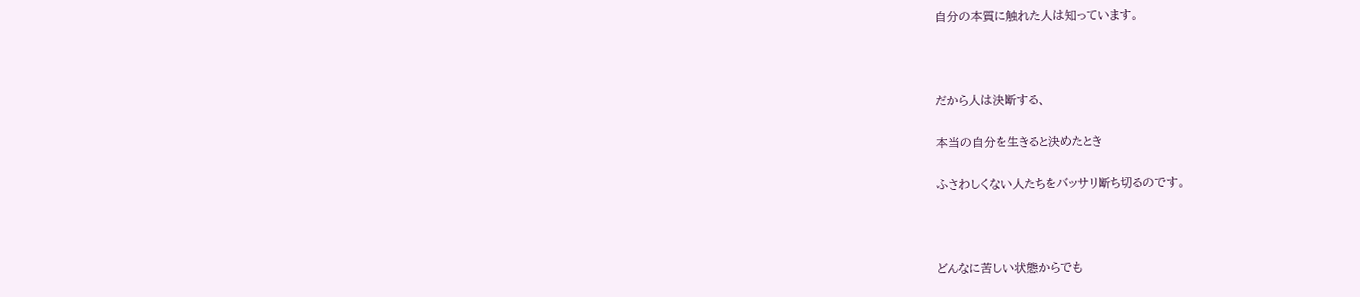自分の本質に触れた人は知っています。



だから人は決断する、

本当の自分を生きると決めたとき

ふさわしくない人たちをバッサリ断ち切るのです。



どんなに苦しい状態からでも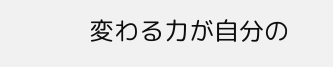変わる力が自分の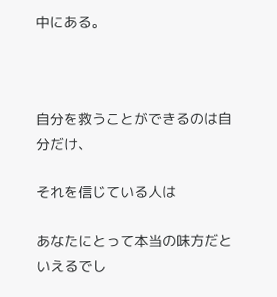中にある。



自分を救うことができるのは自分だけ、

それを信じている人は

あなたにとって本当の味方だといえるでし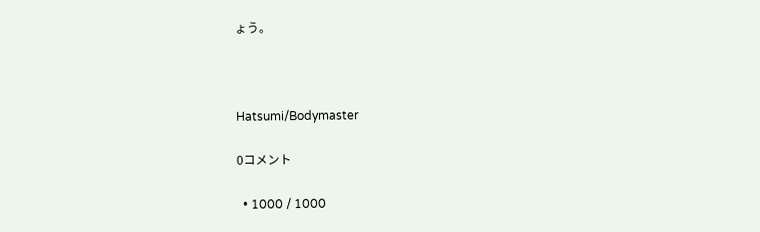ょう。



Hatsumi/Bodymaster

0コメント

  • 1000 / 1000